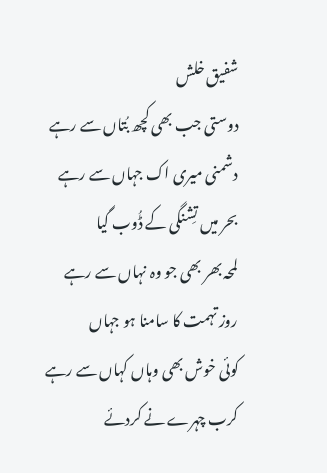شفیق خلش
دوستی جب بھی کچھ بُتاں سے رہے
دشمنی میری اک جہاں سے رہے
بحر میں تِشنگی کے ڈُوب گیا
لمحہ بھر بھی جو وہ نہاں سے رہے
روز تہمت کا سامنا ہو جہاں
کوئی خوش بھی وہاں کہاں سے رہے
کرب چہرے نے کردئے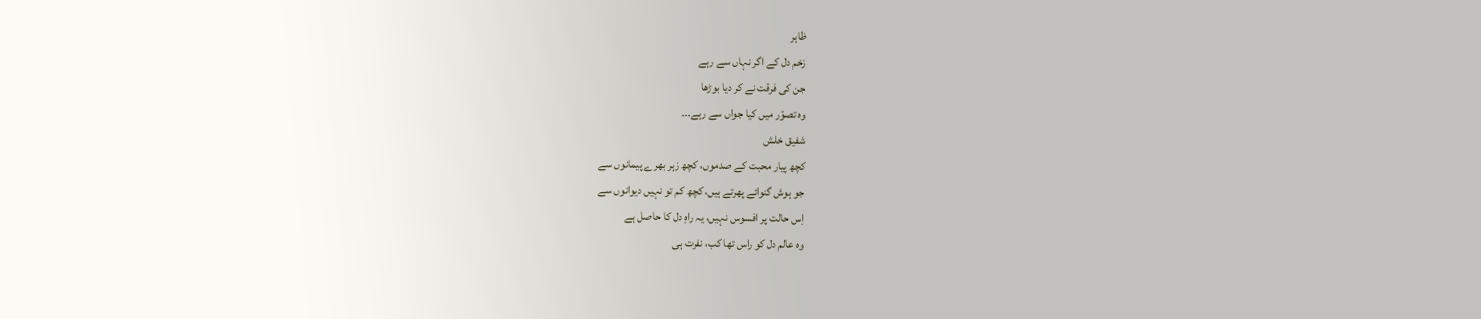ظاہر
زخم دل کے اگر نہاں سے رہے
جن کی فرقت نے کر دیا بوڑھا
وہ تصوّر میں کیا جواں سے رہے...
شفیق خلش
کچھ پیار محبت کے صدموں، کچھ زہر بھرے پیمانوں سے
جو ہوش گنوائے پھرتے ہیں، کچھ کم تو نہیں دیوانوں سے
اِس حالت پر افسوس نہیں، یہ راہِ دل کا حاصل ہے
وہ عالم دل کو راس تھا کب، نفرت ہی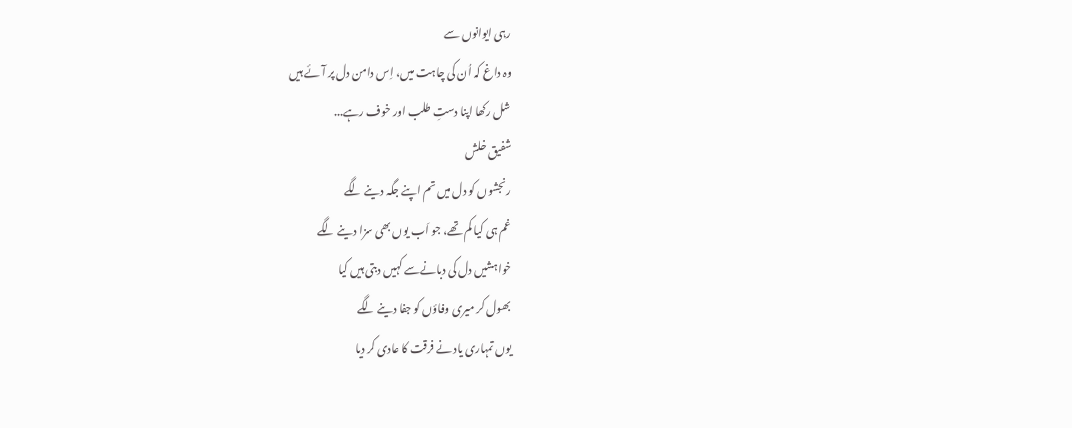رہی ایوانوں سے
وہ داغ کہ اُن کی چاہت میں، اِس دامن دل پر آئے ہیں
شل رکھا اپنا دستِ طلب اور خوف رہے...
شفیق خلش
رنجشوں کو دل میں تم اپنے جگہ دینے لگے
غم ہی کیا کم تھے، جو اَب یوں بھی سزا دینے لگے
خواہشیں دل کی دبانےسے کہیں دبتی ہیں کیا
بھول کر میری وفاؤں کو جفا دینے لگے
یوں تمہاری یاد نے فرقت کا عادی کر دیا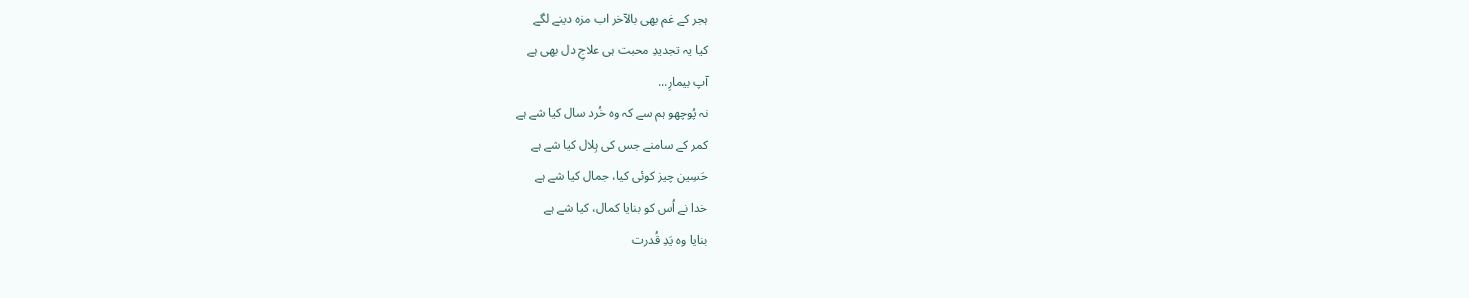ہجر کے غم بھی بالآخر اب مزہ دینے لگے
کیا یہ تجدیدِ محبت ہی علاجِ دل بھی ہے
آپ بیمارِ...
نہ پُوچھو ہم سے کہ وہ خُرد سال کیا شے ہے
کمر کے سامنے جس کی ہِلال کیا شے ہے
حَسِین چیز کوئی کیا، جمال کیا شے ہے
خدا نے اُس کو بنایا کمال، کیا شے ہے
بنایا وہ یَدِ قُدرت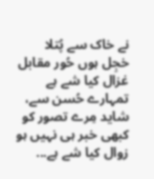نے خاک سے پُتلا
خجِل ہوں حُور مقابل غزال کیا شے ہے
تمہارے حُسن سے، شاید مِرے تصور کو
کبھی خبر ہی نہیں ہو زوال کیا شے ہے...